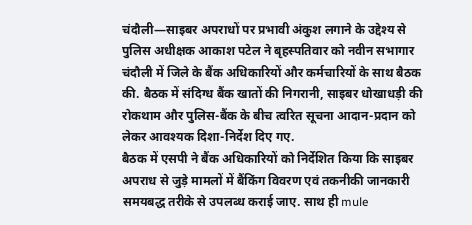चंदौली—साइबर अपराधों पर प्रभावी अंकुश लगाने के उद्देश्य से पुलिस अधीक्षक आकाश पटेल ने बृहस्पतिवार को नवीन सभागार चंदौली में जिले के बैंक अधिकारियों और कर्मचारियों के साथ बैठक की. बैठक में संदिग्ध बैंक खातों की निगरानी, साइबर धोखाधड़ी की रोकथाम और पुलिस-बैंक के बीच त्वरित सूचना आदान-प्रदान को लेकर आवश्यक दिशा-निर्देश दिए गए.
बैठक में एसपी ने बैंक अधिकारियों को निर्देशित किया कि साइबर अपराध से जुड़े मामलों में बैंकिंग विवरण एवं तकनीकी जानकारी समयबद्ध तरीके से उपलब्ध कराई जाए. साथ ही mule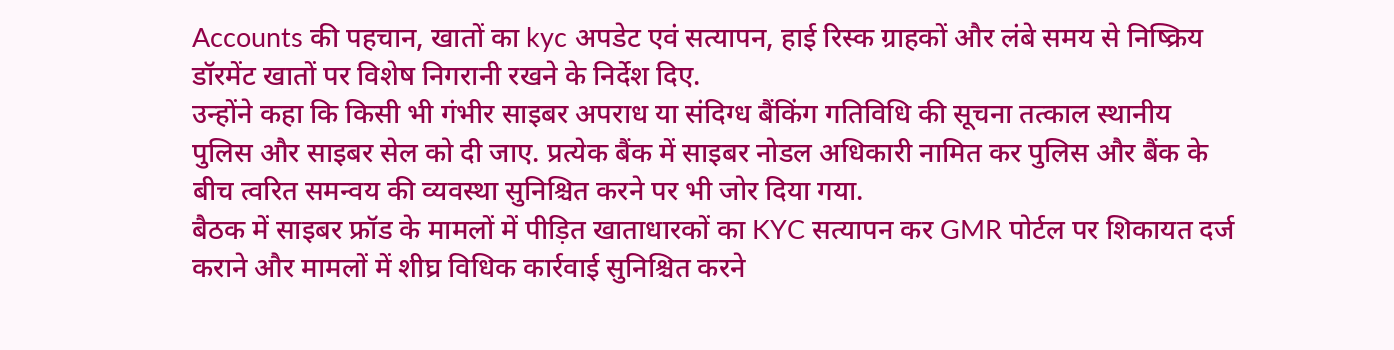Accounts की पहचान, खातों का kyc अपडेट एवं सत्यापन, हाई रिस्क ग्राहकों और लंबे समय से निष्क्रिय डॉरमेंट खातों पर विशेष निगरानी रखने के निर्देश दिए.
उन्होंने कहा कि किसी भी गंभीर साइबर अपराध या संदिग्ध बैंकिंग गतिविधि की सूचना तत्काल स्थानीय पुलिस और साइबर सेल को दी जाए. प्रत्येक बैंक में साइबर नोडल अधिकारी नामित कर पुलिस और बैंक के बीच त्वरित समन्वय की व्यवस्था सुनिश्चित करने पर भी जोर दिया गया.
बैठक में साइबर फ्रॉड के मामलों में पीड़ित खाताधारकों का KYC सत्यापन कर GMR पोर्टल पर शिकायत दर्ज कराने और मामलों में शीघ्र विधिक कार्रवाई सुनिश्चित करने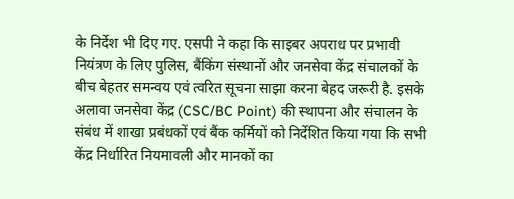के निर्देश भी दिए गए. एसपी ने कहा कि साइबर अपराध पर प्रभावी नियंत्रण के लिए पुलिस, बैंकिंग संस्थानों और जनसेवा केंद्र संचालकों के बीच बेहतर समन्वय एवं त्वरित सूचना साझा करना बेहद जरूरी है. इसके अलावा जनसेवा केंद्र (CSC/BC Point) की स्थापना और संचालन के संबंध में शाखा प्रबंधकों एवं बैंक कर्मियों को निर्देशित किया गया कि सभी केंद्र निर्धारित नियमावली और मानकों का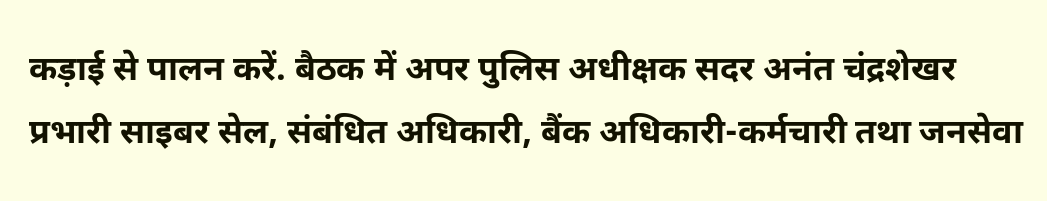कड़ाई से पालन करें. बैठक में अपर पुलिस अधीक्षक सदर अनंत चंद्रशेखर प्रभारी साइबर सेल, संबंधित अधिकारी, बैंक अधिकारी-कर्मचारी तथा जनसेवा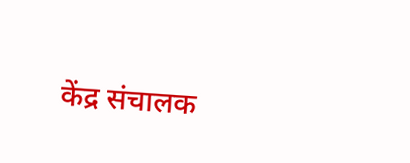केंद्र संचालक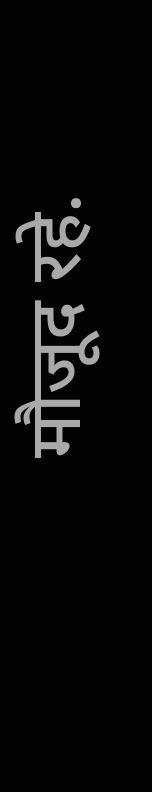मौजूद रहे.